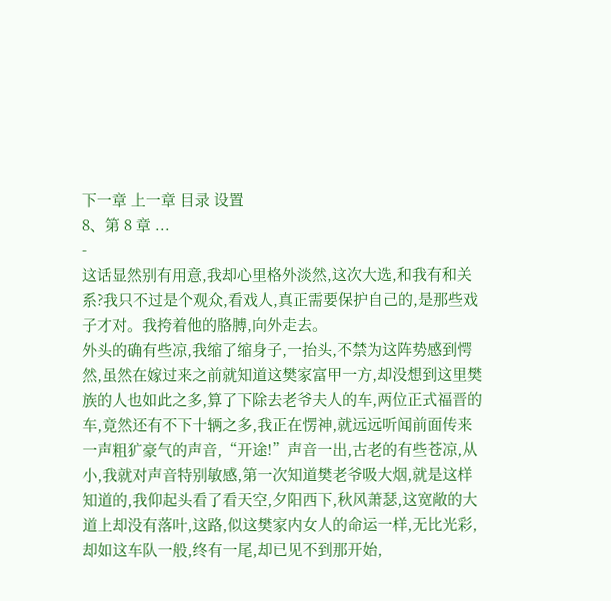下一章 上一章 目录 设置
8、第 8 章 ...
-
这话显然别有用意,我却心里格外淡然,这次大选,和我有和关系?我只不过是个观众,看戏人,真正需要保护自己的,是那些戏子才对。我挎着他的胳膊,向外走去。
外头的确有些凉,我缩了缩身子,一抬头,不禁为这阵势感到愕然,虽然在嫁过来之前就知道这樊家富甲一方,却没想到这里樊族的人也如此之多,算了下除去老爷夫人的车,两位正式福晋的车,竟然还有不下十辆之多,我正在愣神,就远远听闻前面传来一声粗犷豪气的声音,“开途!”声音一出,古老的有些苍凉,从小,我就对声音特别敏感,第一次知道樊老爷吸大烟,就是这样知道的,我仰起头看了看天空,夕阳西下,秋风萧瑟,这宽敞的大道上却没有落叶,这路,似这樊家内女人的命运一样,无比光彩,却如这车队一般,终有一尾,却已见不到那开始,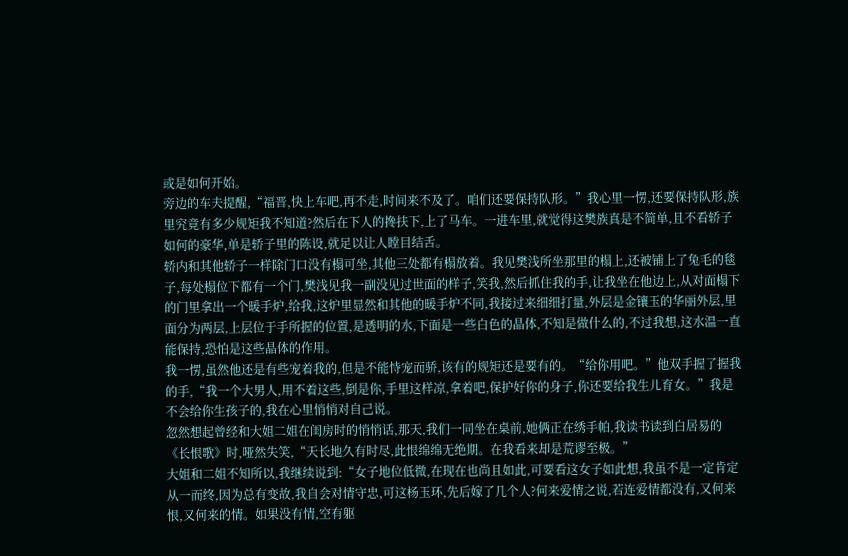或是如何开始。
旁边的车夫提醒,“福晋,快上车吧,再不走,时间来不及了。咱们还要保持队形。”我心里一愣,还要保持队形,族里究竟有多少规矩我不知道?然后在下人的搀扶下,上了马车。一进车里,就觉得这樊族真是不简单,且不看轿子如何的豪华,单是轿子里的陈设,就足以让人瞠目结舌。
轿内和其他轿子一样除门口没有榻可坐,其他三处都有榻放着。我见樊浅所坐那里的榻上,还被铺上了兔毛的毯子,每处榻位下都有一个门,樊浅见我一副没见过世面的样子,笑我,然后抓住我的手,让我坐在他边上,从对面榻下的门里拿出一个暖手炉,给我,这炉里显然和其他的暖手炉不同,我接过来细细打量,外层是金镶玉的华丽外层,里面分为两层,上层位于手所握的位置,是透明的水,下面是一些白色的晶体,不知是做什么的,不过我想,这水温一直能保持,恐怕是这些晶体的作用。
我一愣,虽然他还是有些宠着我的,但是不能恃宠而骄,该有的规矩还是要有的。“给你用吧。”他双手握了握我的手,“我一个大男人,用不着这些,倒是你,手里这样凉,拿着吧,保护好你的身子,你还要给我生儿育女。”我是不会给你生孩子的,我在心里悄悄对自己说。
忽然想起曾经和大姐二姐在闺房时的悄悄话,那天,我们一同坐在桌前,她俩正在绣手帕,我读书读到白居易的《长恨歌》时,哑然失笑,“天长地久有时尽,此恨绵绵无绝期。在我看来却是荒谬至极。”
大姐和二姐不知所以,我继续说到:“女子地位低微,在现在也尚且如此,可要看这女子如此想,我虽不是一定肯定从一而终,因为总有变故,我自会对情守忠,可这杨玉环,先后嫁了几个人?何来爱情之说,若连爱情都没有,又何来恨,又何来的情。如果没有情,空有躯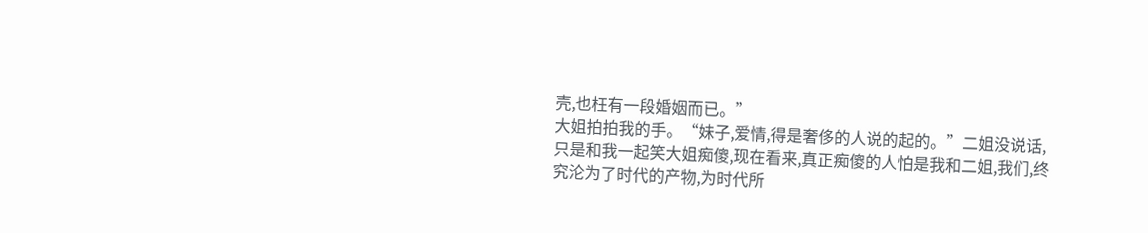壳,也枉有一段婚姻而已。”
大姐拍拍我的手。“妹子,爱情,得是奢侈的人说的起的。”二姐没说话,只是和我一起笑大姐痴傻,现在看来,真正痴傻的人怕是我和二姐,我们,终究沦为了时代的产物,为时代所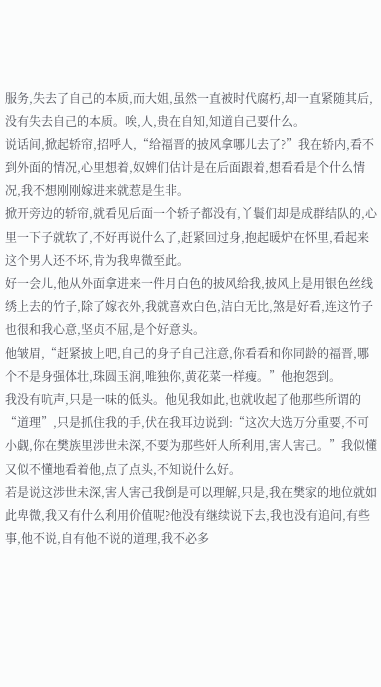服务,失去了自己的本质,而大姐,虽然一直被时代腐朽,却一直紧随其后,没有失去自己的本质。唉,人,贵在自知,知道自己要什么。
说话间,掀起轿帘,招呼人,“给福晋的披风拿哪儿去了?”我在轿内,看不到外面的情况,心里想着,奴婢们估计是在后面跟着,想看看是个什么情况,我不想刚刚嫁进来就惹是生非。
掀开旁边的轿帘,就看见后面一个轿子都没有,丫鬟们却是成群结队的,心里一下子就软了,不好再说什么了,赶紧回过身,抱起暖炉在怀里,看起来这个男人还不坏,肯为我卑微至此。
好一会儿,他从外面拿进来一件月白色的披风给我,披风上是用银色丝线绣上去的竹子,除了嫁衣外,我就喜欢白色,洁白无比,煞是好看,连这竹子也很和我心意,坚贞不屈,是个好意头。
他皱眉,“赶紧披上吧,自己的身子自己注意,你看看和你同龄的福晋,哪个不是身强体壮,珠圆玉润,唯独你,黄花菜一样瘦。”他抱怨到。
我没有吭声,只是一味的低头。他见我如此,也就收起了他那些所谓的“道理”,只是抓住我的手,伏在我耳边说到:“这次大选万分重要,不可小觑,你在樊族里涉世未深,不要为那些奸人所利用,害人害己。”我似懂又似不懂地看着他,点了点头,不知说什么好。
若是说这涉世未深,害人害己我倒是可以理解,只是,我在樊家的地位就如此卑微,我又有什么利用价值呢?他没有继续说下去,我也没有追问,有些事,他不说,自有他不说的道理,我不必多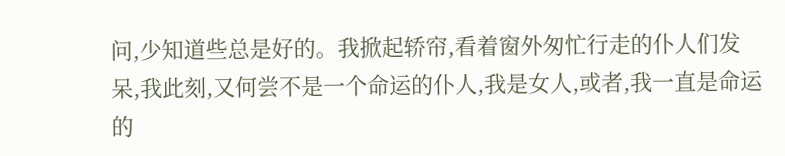问,少知道些总是好的。我掀起轿帘,看着窗外匆忙行走的仆人们发呆,我此刻,又何尝不是一个命运的仆人,我是女人,或者,我一直是命运的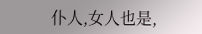仆人,女人也是,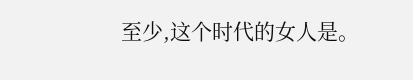至少,这个时代的女人是。